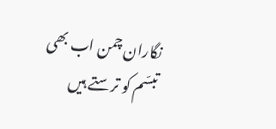نگاران چمن اب بھی تبسّم کو ترستے ہیں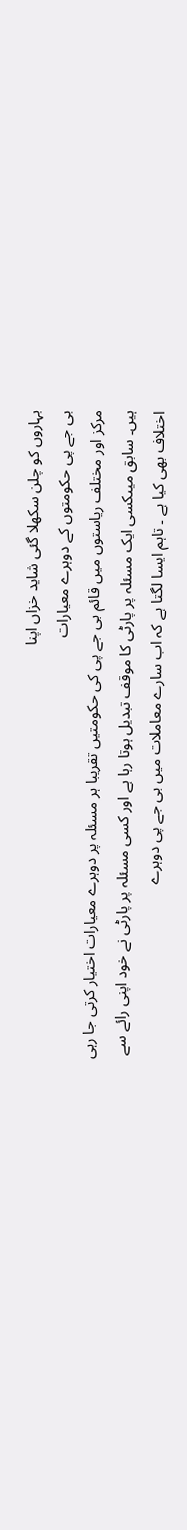بہاروں کو چلن سکھلا گئی شاید خزاں اپنا
بی جے پی حکومتوں کے دوہرے معیارات
مرکز اور مختلف ریاستوں میں قائم بی جے پی کی حکومتیں تقریبا ہر مسئلہ پر دوہرے معیارات اختیار کرتی جا رہی ہیں۔ سابق میںکسی ایک مسئلہ پر پارٹی کا موقف تبدیل ہوتا رہا ہے اور کسی مسئلہ پر پارٹی نے خود اپنی رائے سے اختلاف بھی کیا ہے ۔ تاہم ایسا لگتا ہے کہ اب سارے معاملات میں بی جے پی دوہرے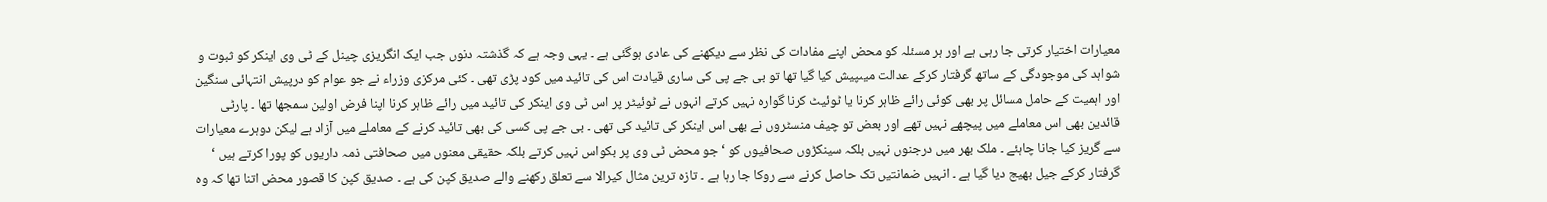معیارات اختیار کرتی جا رہی ہے اور ہر مسئلہ کو محض اپنے مفادات کی نظر سے دیکھنے کی عادی ہوگئی ہے ۔ یہی وجہ ہے کہ گذشتہ دنوں جب ایک انگریزی چینل کے ٹی وی اینکر کو ثبوت و شواہد کی موجودگی کے ساتھ گرفتار کرکے عدالت میںپیش کیا گیا تھا تو بی جے پی کی ساری قیادت اس کی تائید میں کود پڑی تھی ۔ کئی مرکزی وزراء نے جو عوام کو درپیش انتہائی سنگین اور اہمیت کے حامل مسائل پر بھی کوئی رائے ظاہر کرنا یا ٹوئیٹ کرنا گوارہ نہیں کرتے انہوں نے ٹوئیٹر پر اس ٹی وی اینکر کی تائید میں رائے ظاہر کرنا اپنا فرض اولین سمجھا تھا ۔ پارٹی قائدین بھی اس معاملے میں پیچھے نہیں تھے اور بعض تو چیف منسٹروں نے بھی اس اینکر کی تائید کی تھی ۔ بی جے پی کسی کی بھی تائید کرنے کے معاملے میں آزاد ہے لیکن دوہرے معیارات سے گریز کیا جانا چاہئے ۔ ملک بھر میں درجنوں نہیں بلکہ سینکڑوں صحافیوں کو ‘ جو محض ٹی وی پر بکواس نہیں کرتے بلکہ حقیقی معنوں میں صحافتی ذمہ داریوں کو پورا کرتے ہیں ‘ گرفتار کرکے جیل بھیج دیا گیا ہے ۔ انہیں ضمانتیں تک حاصل کرنے سے روکا جا رہا ہے ۔ تازہ ترین مثال کیرالا سے تعلق رکھنے والے صدیق کپن کی ہے ۔ صدیق کپن کا قصور محض اتنا تھا کہ وہ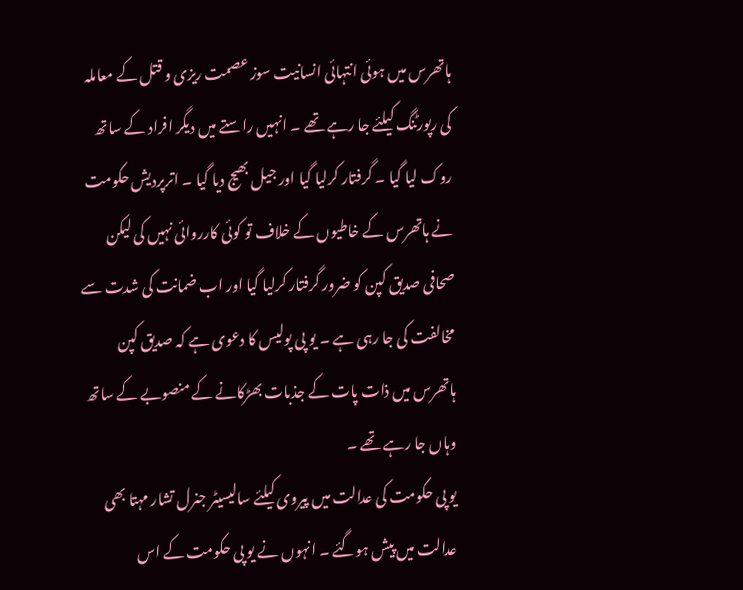ہاتھرس میں ہوئی انتہائی انسانیت سوز عصمت ریزی و قتل کے معاملہ کی رپورٹنگ کیلئے جا رہے تھے ۔ انہیں راستے میں دیگر افراد کے ساتھ روک لیا گیا ۔ گرفتار کرلیا گیا اور جیل بھیج دیا گیا ۔ اترپردیش حکومت نے ہاتھرس کے خاطیوں کے خلاف تو کوئی کارروائی نہیں کی لیکن صحافی صدیق کپن کو ضرور گرفتار کرلیا گیا اور اب ضمانت کی شدت سے مخالفت کی جا رہی ہے ۔ یو پی پولیس کا دعوی ہے کہ صدیق کپن ہاتھرس میں ذات پات کے جذبات بھڑکانے کے منصوبے کے ساتھ وہاں جا رہے تھے ۔
یو پی حکومت کی عدالت میں پیروی کیلئے سالیسیٹر جنرل تشار مہتا بھی عدالت میں پیش ہوگئے ۔ انہوں نے یو پی حکومت کے اس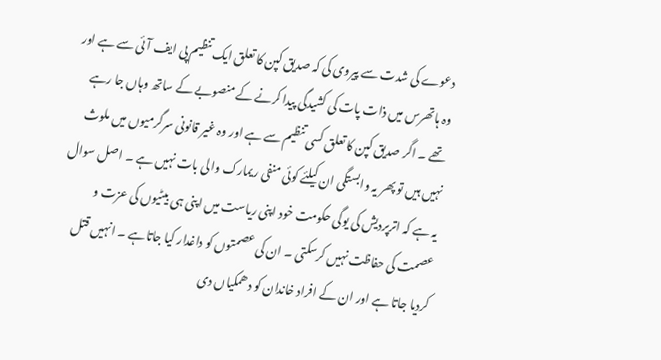دعوے کی شدت سے پیروی کی کہ صدیق کپن کا تعلق ایک تنظیم پی ایف آئی سے ہے اور وہ ہاتھرس میں ذات پات کی کشیدگی پیدا کرنے کے منصوبے کے ساتھ وہاں جا رہے تھے ۔ اگر صدیق کپن کا تعلق کسی تنظیم سے ہے اور وہ غیر قانونی سرگرمیوں میں ملوث نہیں ہیں تو پھر یہ وابستگی ان کیلئے کوئی منفی ریمارک والی بات نہیں ہے ۔ اصل سوال یہ ہے کہ اترپردیش کی یوگی حکومت خود اپنی ریاست میں اپنی ہی بیٹیوں کی عزت و عصمت کی حفاظت نہیں کرسکتی ۔ ان کی عصمتوں کو داغدار کیا جاتاہے ۔ انہیں قتل کردیا جاتا ہے اور ان کے افراد خاندان کو دھمکیاں دی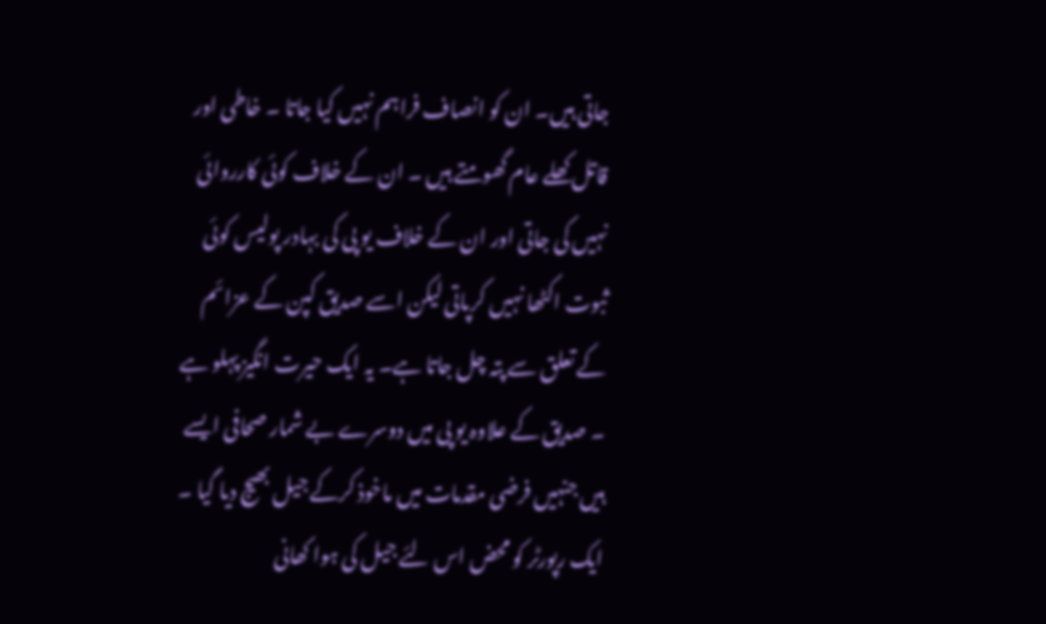جاتی ہیں۔ ان کو انصاف فراہم نہیں کیا جاتا ۔ خاطی اور قاتل کھلے عام گھومتے ہیں ۔ ان کے خلاف کوئی کارروائی نہیں کی جاتی اور ان کے خلاف یو پی کی بہادر پولیس کوئی ثبوت اکٹھا نہیں کرپاتی لیکن اسے صدیق کپن کے عزائم کے تعلق سے پتہ چل جاتا ہے۔ یہ ایک حیرت انگیز پہلو ہے ۔ صدیق کے علاوہ یو پی میں دوسرے بے شمار صحافی ایسے ہیں جنہیں فرضی مقدمات میں ماخوذ کرکے جیل بھیج دیا گیا ۔ ایک رپورٹر کو محض اس لئے جیل کی ہوا کھانی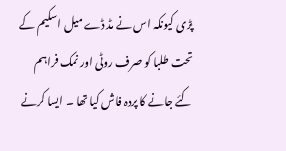پڑی کیونکہ اس نے مڈ ڈے میل اسکیم کے تحت طلبا کو صرف روٹی اور نمک فراہم کئے جانے کا پردہ فاش کیا تھا ۔ ایسا کرنے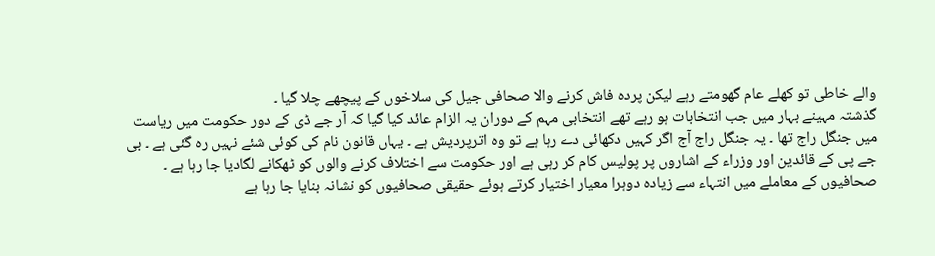والے خاطی تو کھلے عام گھومتے رہے لیکن پردہ فاش کرنے والا صحافی جیل کی سلاخوں کے پیچھے چلا گیا ۔
گذشتہ مہینے بہار میں جب انتخابات ہو رہے تھے انتخابی مہم کے دوران یہ الزام عائد کیا گیا کہ آر جے ڈی کے دور حکومت میں ریاست میں جنگل راج تھا ۔ یہ جنگل راج آج اگر کہیں دکھائی دے رہا ہے تو وہ اترپردیش ہے ۔ یہاں قانون نام کی کوئی شئے نہیں رہ گئی ہے ۔ بی جے پی کے قائدین اور وزراء کے اشاروں پر پولیس کام کر رہی ہے اور حکومت سے اختلاف کرنے والوں کو ٹھکانے لگادیا جا رہا ہے ۔ صحافیوں کے معاملے میں انتہاء سے زیادہ دوہرا معیار اختیار کرتے ہوئے حقیقی صحافیوں کو نشانہ بنایا جا رہا ہے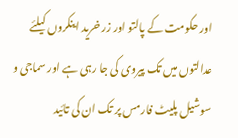اور حکومت کے پالتو اور زر خرید اینکروں کیلئے عدالتوں میں تک پیروی کی جا رہی ہے اور سماجی و سوشیل پلیٹ فارمس پر تک ان کی تائید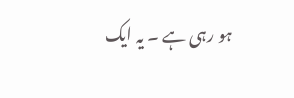ہو رہی ہے ۔ یہ ایک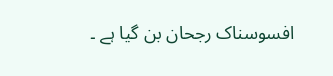افسوسناک رجحان بن گیا ہے ۔